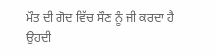ਮੌਤ ਦੀ ਗੋਦ ਵਿੱਚ ਸੌਣ ਨੂੰ ਜੀ ਕਰਦਾ ਹੈ
ਉਹਦੀ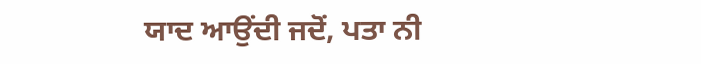ਯਾਦ ਆਉਂਦੀ ਜਦੋਂ, ਪਤਾ ਨੀ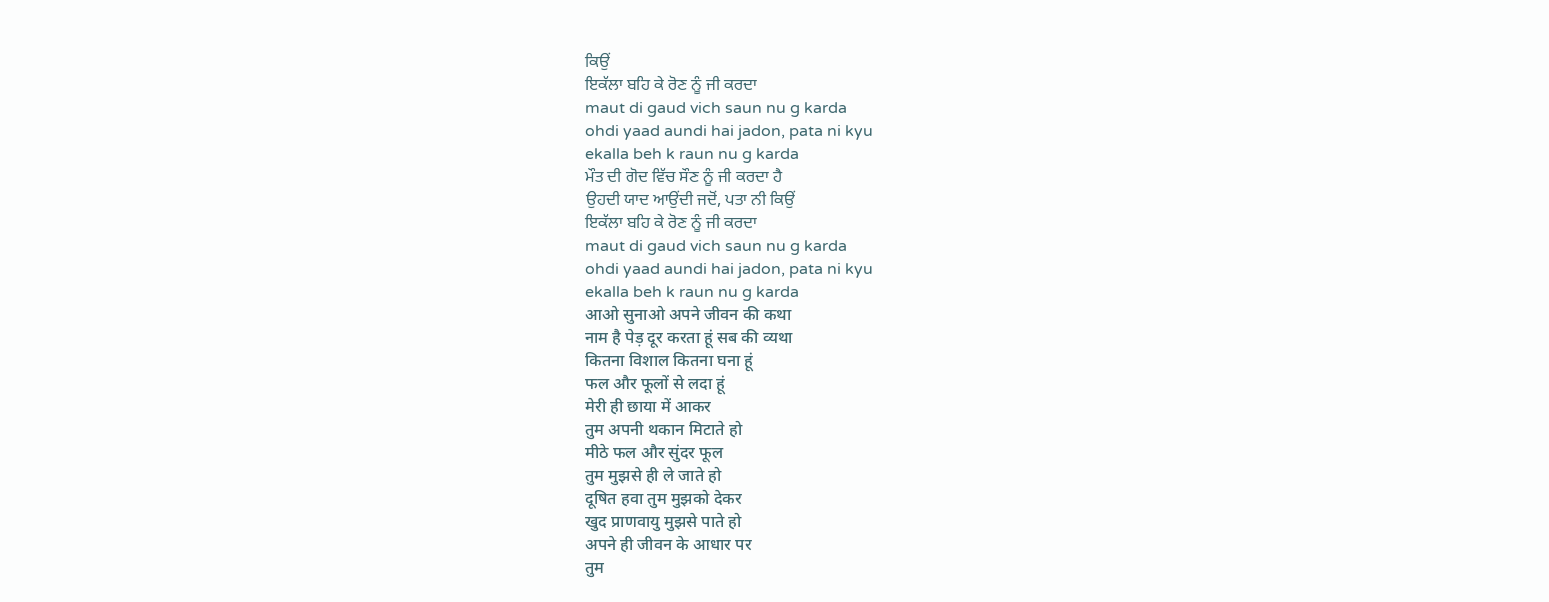ਕਿਉਂ
ਇਕੱਲਾ ਬਹਿ ਕੇ ਰੋਣ ਨੂੰ ਜੀ ਕਰਦਾ
maut di gaud vich saun nu g karda
ohdi yaad aundi hai jadon, pata ni kyu
ekalla beh k raun nu g karda
ਮੌਤ ਦੀ ਗੋਦ ਵਿੱਚ ਸੌਣ ਨੂੰ ਜੀ ਕਰਦਾ ਹੈ
ਉਹਦੀ ਯਾਦ ਆਉਂਦੀ ਜਦੋਂ, ਪਤਾ ਨੀ ਕਿਉਂ
ਇਕੱਲਾ ਬਹਿ ਕੇ ਰੋਣ ਨੂੰ ਜੀ ਕਰਦਾ
maut di gaud vich saun nu g karda
ohdi yaad aundi hai jadon, pata ni kyu
ekalla beh k raun nu g karda
आओ सुनाओ अपने जीवन की कथा
नाम है पेड़ दूर करता हूं सब की व्यथा
कितना विशाल कितना घना हूं
फल और फूलों से लदा हूं
मेरी ही छाया में आकर
तुम अपनी थकान मिटाते हो
मीठे फल और सुंदर फूल
तुम मुझसे ही ले जाते हो
दूषित हवा तुम मुझको देकर
खुद प्राणवायु मुझसे पाते हो
अपने ही जीवन के आधार पर
तुम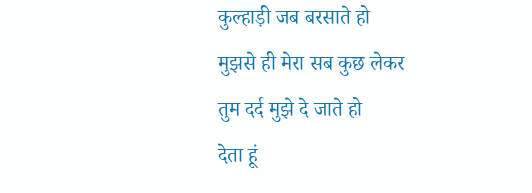कुल्हाड़ी जब बरसाते हो
मुझसे ही मेरा सब कुछ लेकर
तुम दर्द मुझे दे जाते हो
देता हूं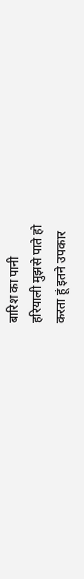बारिश का पानी
हरियाली मुझसे पाते हो
करता हूं इतने उपकार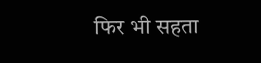फिर भी सहता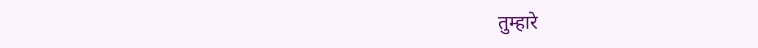तुम्हारे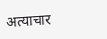अत्याचार